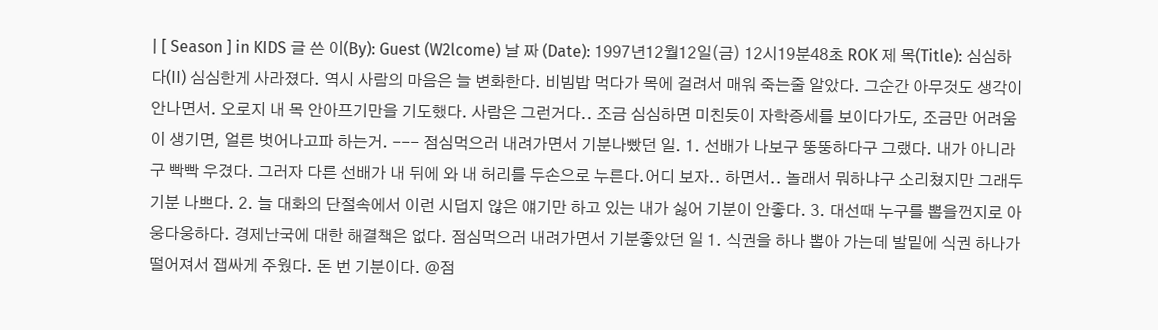| [ Season ] in KIDS 글 쓴 이(By): Guest (W2lcome) 날 짜 (Date): 1997년12월12일(금) 12시19분48초 ROK 제 목(Title): 심심하다(II) 심심한게 사라졌다. 역시 사람의 마음은 늘 변화한다. 비빔밥 먹다가 목에 걸려서 매워 죽는줄 알았다. 그순간 아무것도 생각이 안나면서. 오로지 내 목 안아프기만을 기도했다. 사람은 그런거다.. 조금 심심하면 미친듯이 자학증세를 보이다가도, 조금만 어려움이 생기면, 얼른 벗어나고파 하는거. --- 점심먹으러 내려가면서 기분나빴던 일. 1. 선배가 나보구 뚱뚱하다구 그랬다. 내가 아니라구 빡빡 우겼다. 그러자 다른 선배가 내 뒤에 와 내 허리를 두손으로 누른다.어디 보자.. 하면서.. 놀래서 뭐하냐구 소리쳤지만 그래두 기분 나쁘다. 2. 늘 대화의 단절속에서 이런 시덥지 않은 얘기만 하고 있는 내가 싫어 기분이 안좋다. 3. 대선때 누구를 뽑을껀지로 아웅다웅하다. 경제난국에 대한 해결책은 없다. 점심먹으러 내려가면서 기분좋았던 일 1. 식권을 하나 뽑아 가는데 발밑에 식권 하나가 떨어져서 잽싸게 주웠다. 돈 번 기분이다. @점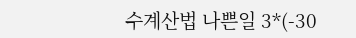수계산법 나쁜일 3*(-30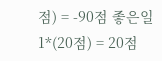점) = -90점 좋은일 1*(20점) = 20점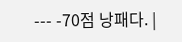--- -70점 낭패다. |